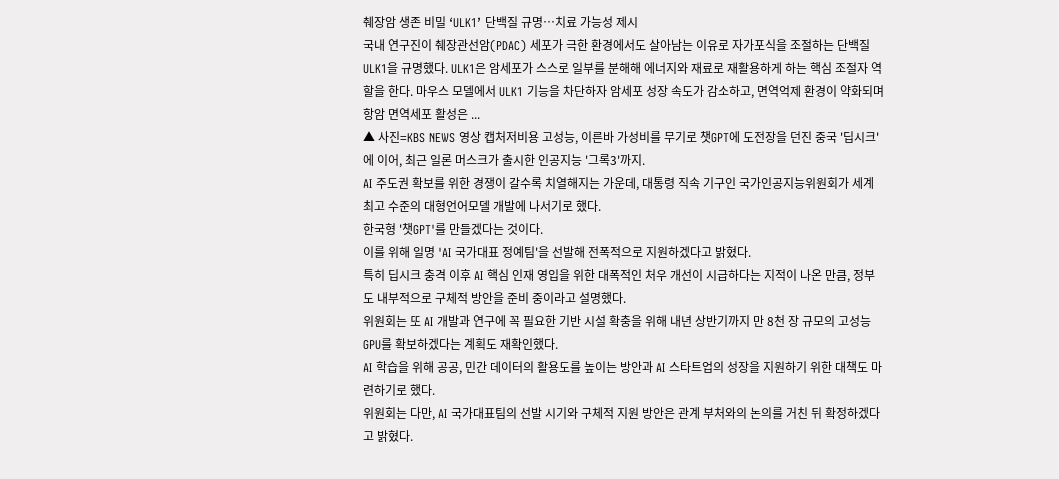췌장암 생존 비밀 ‘ULK1’ 단백질 규명…치료 가능성 제시
국내 연구진이 췌장관선암(PDAC) 세포가 극한 환경에서도 살아남는 이유로 자가포식을 조절하는 단백질 ULK1을 규명했다. ULK1은 암세포가 스스로 일부를 분해해 에너지와 재료로 재활용하게 하는 핵심 조절자 역할을 한다. 마우스 모델에서 ULK1 기능을 차단하자 암세포 성장 속도가 감소하고, 면역억제 환경이 약화되며 항암 면역세포 활성은 ...
▲ 사진=KBS NEWS 영상 캡처저비용 고성능, 이른바 가성비를 무기로 챗GPT에 도전장을 던진 중국 '딥시크'에 이어, 최근 일론 머스크가 출시한 인공지능 '그록3'까지.
AI 주도권 확보를 위한 경쟁이 갈수록 치열해지는 가운데, 대통령 직속 기구인 국가인공지능위원회가 세계 최고 수준의 대형언어모델 개발에 나서기로 했다.
한국형 '챗GPT'를 만들겠다는 것이다.
이를 위해 일명 'AI 국가대표 정예팀'을 선발해 전폭적으로 지원하겠다고 밝혔다.
특히 딥시크 충격 이후 AI 핵심 인재 영입을 위한 대폭적인 처우 개선이 시급하다는 지적이 나온 만큼, 정부도 내부적으로 구체적 방안을 준비 중이라고 설명했다.
위원회는 또 AI 개발과 연구에 꼭 필요한 기반 시설 확충을 위해 내년 상반기까지 만 8천 장 규모의 고성능 GPU를 확보하겠다는 계획도 재확인했다.
AI 학습을 위해 공공, 민간 데이터의 활용도를 높이는 방안과 AI 스타트업의 성장을 지원하기 위한 대책도 마련하기로 했다.
위원회는 다만, AI 국가대표팀의 선발 시기와 구체적 지원 방안은 관계 부처와의 논의를 거친 뒤 확정하겠다고 밝혔다.